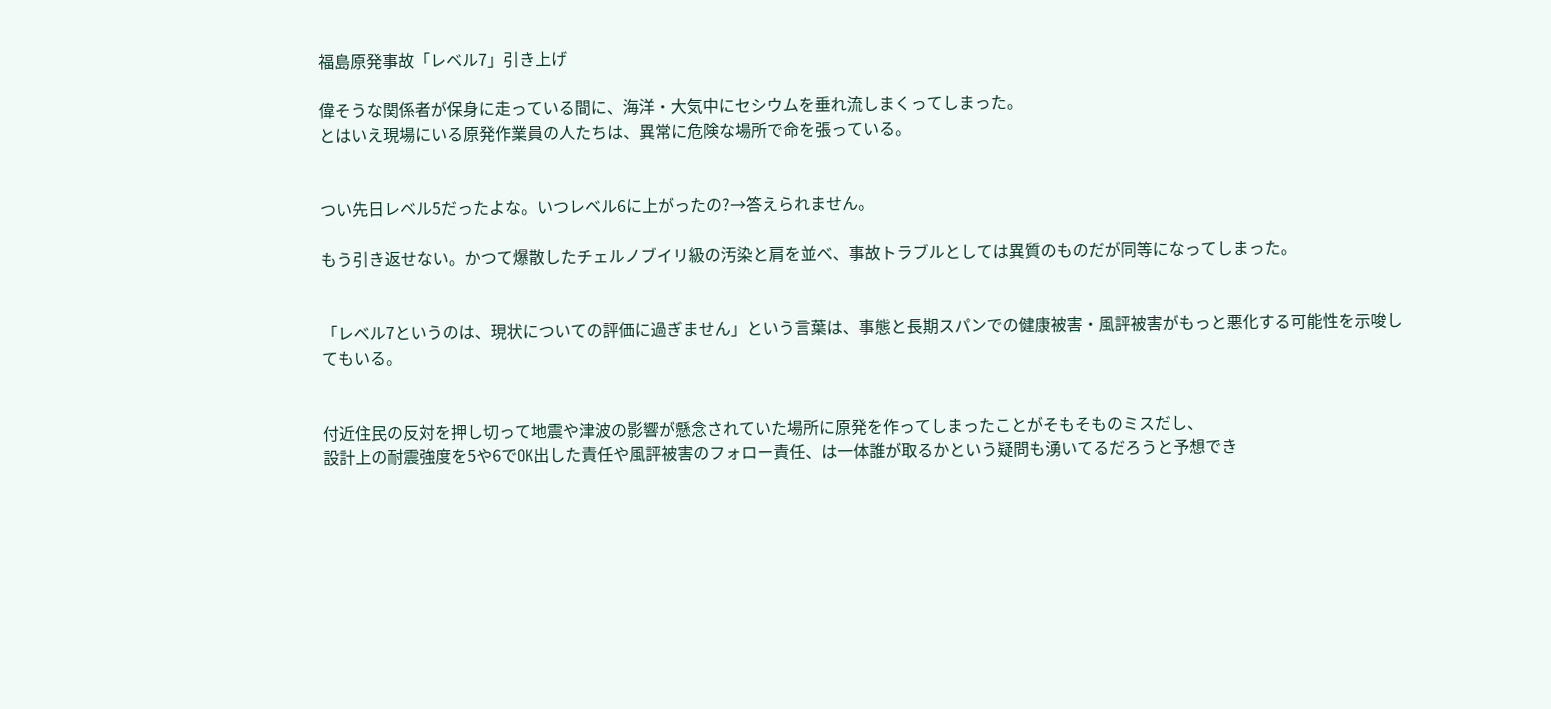福島原発事故「レベル7」引き上げ

偉そうな関係者が保身に走っている間に、海洋・大気中にセシウムを垂れ流しまくってしまった。
とはいえ現場にいる原発作業員の人たちは、異常に危険な場所で命を張っている。


つい先日レベル5だったよな。いつレベル6に上がったの?→答えられません。

もう引き返せない。かつて爆散したチェルノブイリ級の汚染と肩を並べ、事故トラブルとしては異質のものだが同等になってしまった。


「レベル7というのは、現状についての評価に過ぎません」という言葉は、事態と長期スパンでの健康被害・風評被害がもっと悪化する可能性を示唆してもいる。


付近住民の反対を押し切って地震や津波の影響が懸念されていた場所に原発を作ってしまったことがそもそものミスだし、
設計上の耐震強度を5や6でOK出した責任や風評被害のフォロー責任、は一体誰が取るかという疑問も湧いてるだろうと予想でき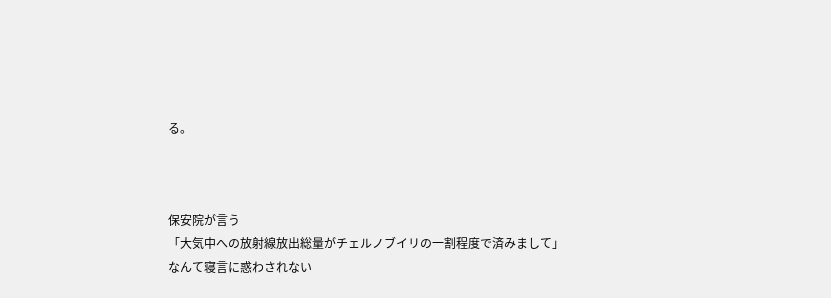る。



保安院が言う
「大気中への放射線放出総量がチェルノブイリの一割程度で済みまして」
なんて寝言に惑わされない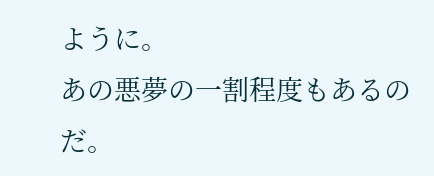ように。
あの悪夢の一割程度もあるのだ。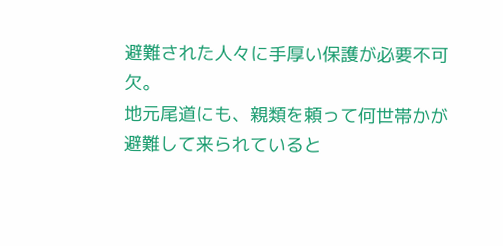避難された人々に手厚い保護が必要不可欠。
地元尾道にも、親類を頼って何世帯かが避難して来られていると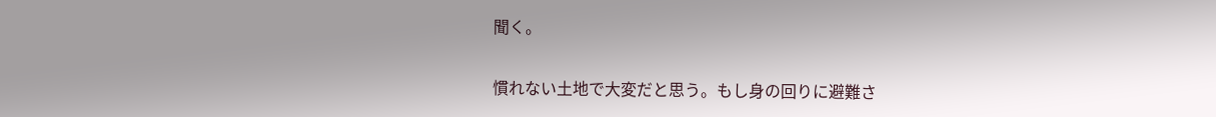聞く。


慣れない土地で大変だと思う。もし身の回りに避難さ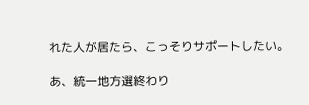れた人が居たら、こっそりサポートしたい。

あ、統一地方選終わり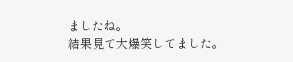ましたね。
結果見て大爆笑してました。